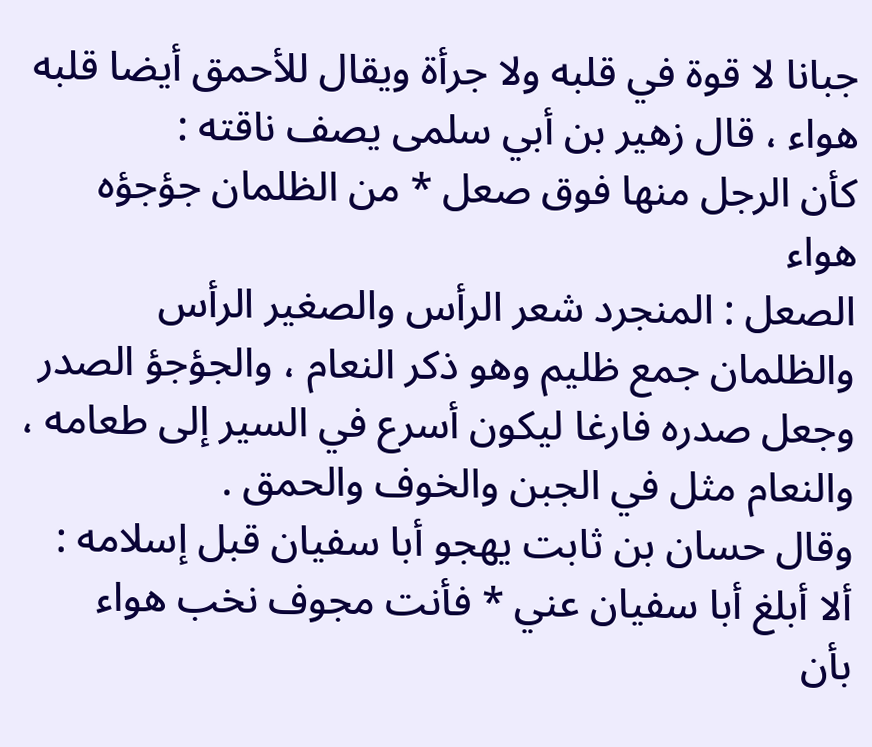جبانا لا قوة في قلبه ولا جرأة ويقال للأحمق أيضا قلبه هواء ، قال زهير بن أبي سلمى يصف ناقته :
كأن الرجل منها فوق صعل * من الظلمان جؤجؤه هواء
الصعل : المنجرد شعر الرأس والصغير الرأس والظلمان جمع ظليم وهو ذكر النعام ، والجؤجؤ الصدر وجعل صدره فارغا ليكون أسرع في السير إلى طعامه ، والنعام مثل في الجبن والخوف والحمق .
وقال حسان بن ثابت يهجو أبا سفيان قبل إسلامه :
ألا أبلغ أبا سفيان عني * فأنت مجوف نخب هواء
بأن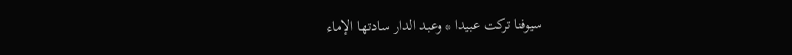سيوفنا تركت عبيدا * وعبد الدار سادتها الإماء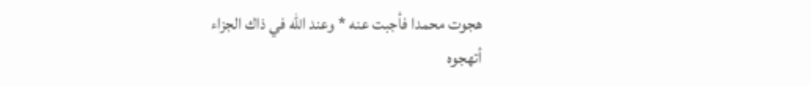هجوت محمدا فأجبت عنه * وعند اللّه في ذاك الجزاء
أتهجوه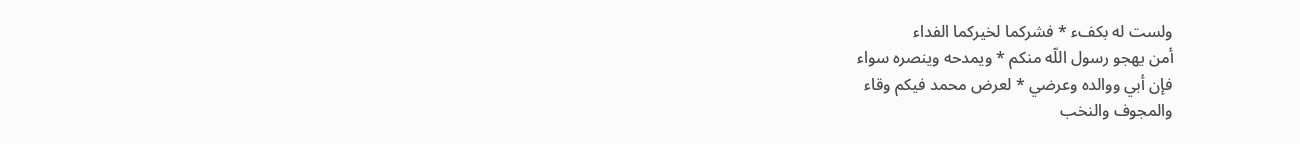ولست له بكفء * فشركما لخيركما الفداء
أمن يهجو رسول اللّه منكم * ويمدحه وينصره سواء
فإن أبي ووالده وعرضي * لعرض محمد فيكم وقاء
والمجوف والنخب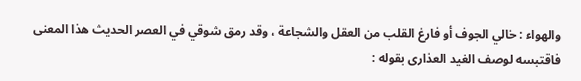والهواء : خالي الجوف أو فارغ القلب من العقل والشجاعة ، وقد رمق شوقي في العصر الحديث هذا المعنى فاقتبسه لوصف الغيد العذارى بقوله :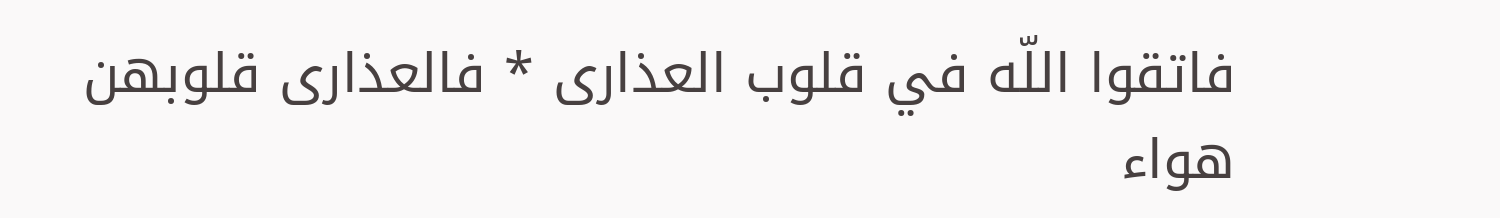فاتقوا اللّه في قلوب العذارى * فالعذارى قلوبهن هواء